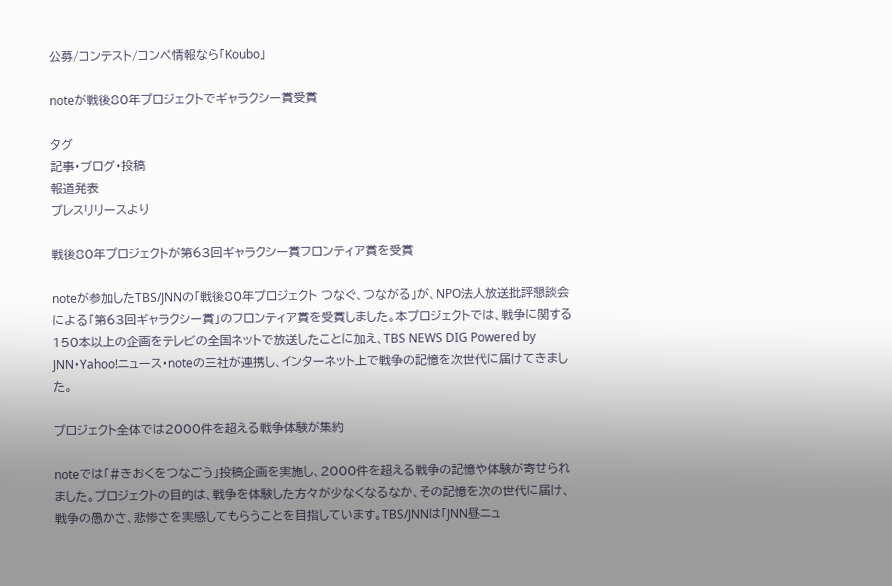公募/コンテスト/コンペ情報なら「Koubo」

noteが戦後80年プロジェクトでギャラクシー賞受賞

タグ
記事・ブログ・投稿
報道発表
プレスリリースより

戦後80年プロジェクトが第63回ギャラクシー賞フロンティア賞を受賞

noteが参加したTBS/JNNの「戦後80年プロジェクト つなぐ、つながる」が、NPO法人放送批評懇談会による「第63回ギャラクシー賞」のフロンティア賞を受賞しました。本プロジェクトでは、戦争に関する150本以上の企画をテレビの全国ネットで放送したことに加え、TBS NEWS DIG Powered by JNN・Yahoo!ニュース・noteの三社が連携し、インターネット上で戦争の記憶を次世代に届けてきました。

プロジェクト全体では2000件を超える戦争体験が集約

noteでは「#きおくをつなごう」投稿企画を実施し、2000件を超える戦争の記憶や体験が寄せられました。プロジェクトの目的は、戦争を体験した方々が少なくなるなか、その記憶を次の世代に届け、戦争の愚かさ、悲惨さを実感してもらうことを目指しています。TBS/JNNは「JNN昼ニュ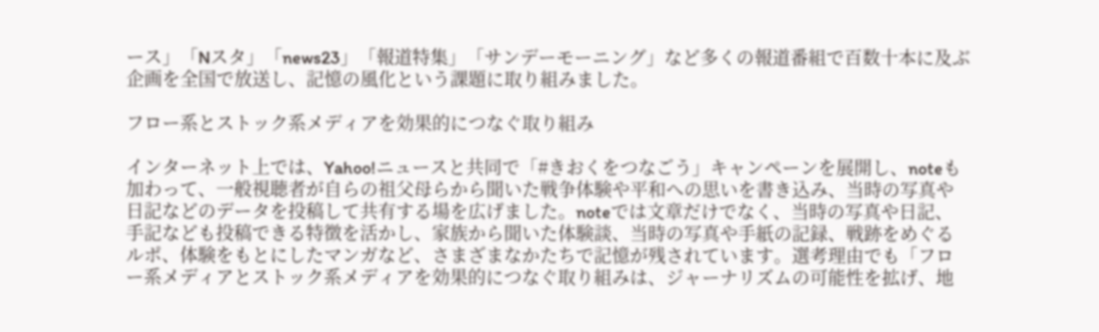ース」「Nスタ」「news23」「報道特集」「サンデーモーニング」など多くの報道番組で百数十本に及ぶ企画を全国で放送し、記憶の風化という課題に取り組みました。

フロー系とストック系メディアを効果的につなぐ取り組み

インターネット上では、Yahoo!ニュースと共同で「#きおくをつなごう」キャンペーンを展開し、noteも加わって、一般視聴者が自らの祖父母らから聞いた戦争体験や平和への思いを書き込み、当時の写真や日記などのデータを投稿して共有する場を広げました。noteでは文章だけでなく、当時の写真や日記、手記なども投稿できる特徴を活かし、家族から聞いた体験談、当時の写真や手紙の記録、戦跡をめぐるルポ、体験をもとにしたマンガなど、さまざまなかたちで記憶が残されています。選考理由でも「フロー系メディアとストック系メディアを効果的につなぐ取り組みは、ジャーナリズムの可能性を拡げ、地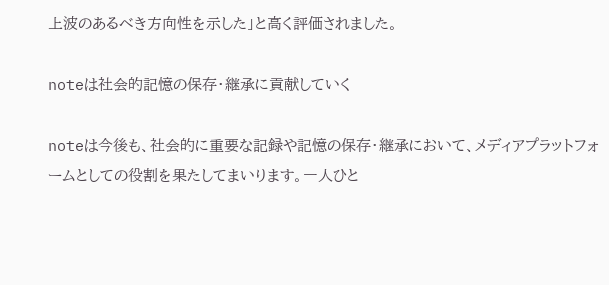上波のあるべき方向性を示した」と高く評価されました。

noteは社会的記憶の保存・継承に貢献していく

noteは今後も、社会的に重要な記録や記憶の保存・継承において、メディアプラットフォームとしての役割を果たしてまいります。一人ひと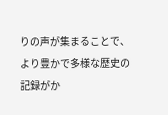りの声が集まることで、より豊かで多様な歴史の記録がか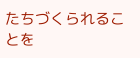たちづくられることを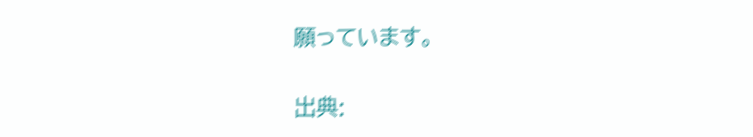願っています。

出典: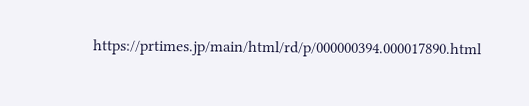https://prtimes.jp/main/html/rd/p/000000394.000017890.html